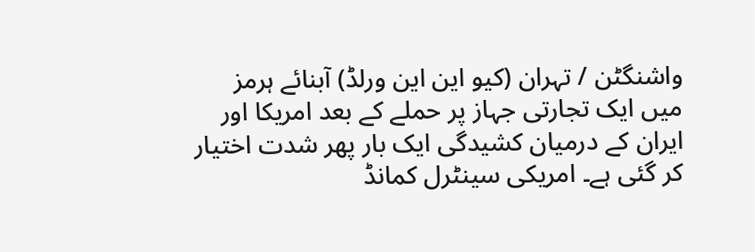واشنگٹن / تہران (کیو این این ورلڈ) آبنائے ہرمز میں ایک تجارتی جہاز پر حملے کے بعد امریکا اور ایران کے درمیان کشیدگی ایک بار پھر شدت اختیار کر گئی ہے۔ امریکی سینٹرل کمانڈ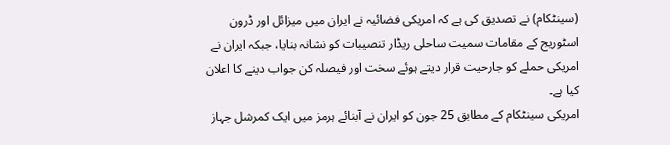(سینٹکام) نے تصدیق کی ہے کہ امریکی فضائیہ نے ایران میں میزائل اور ڈرون اسٹوریج کے مقامات سمیت ساحلی ریڈار تنصیبات کو نشانہ بنایا، جبکہ ایران نے امریکی حملے کو جارحیت قرار دیتے ہوئے سخت اور فیصلہ کن جواب دینے کا اعلان کیا ہے۔
امریکی سینٹکام کے مطابق 25 جون کو ایران نے آبنائے ہرمز میں ایک کمرشل جہاز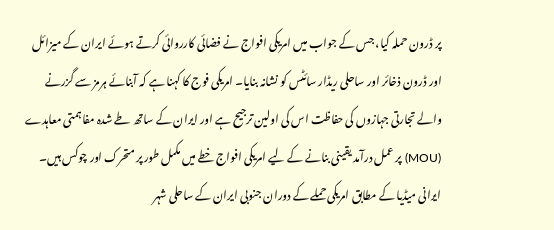پر ڈرون حملہ کیا، جس کے جواب میں امریکی افواج نے فضائی کارروائی کرتے ہوئے ایران کے میزائل اور ڈرون ذخائر اور ساحلی ریڈار سائٹس کو نشانہ بنایا۔ امریکی فوج کا کہنا ہے کہ آبنائے ہرمز سے گزرنے والے تجارتی جہازوں کی حفاظت اس کی اولین ترجیح ہے اور ایران کے ساتھ طے شدہ مفاہمتی معاہدے (MOU) پر عمل درآمد یقینی بنانے کے لیے امریکی افواج خطے میں مکمل طور پر متحرک اور چوکس ہیں۔
ایرانی میڈیا کے مطابق امریکی حملے کے دوران جنوبی ایران کے ساحلی شہر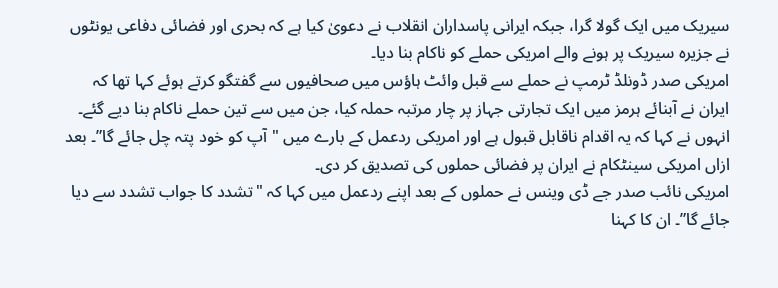سیریک میں ایک گولا گرا، جبکہ ایرانی پاسداران انقلاب نے دعویٰ کیا ہے کہ بحری اور فضائی دفاعی یونٹوں نے جزیرہ سیریک پر ہونے والے امریکی حملے کو ناکام بنا دیا۔
امریکی صدر ڈونلڈ ٹرمپ نے حملے سے قبل وائٹ ہاؤس میں صحافیوں سے گفتگو کرتے ہوئے کہا تھا کہ ایران نے آبنائے ہرمز میں ایک تجارتی جہاز پر چار مرتبہ حملہ کیا، جن میں سے تین حملے ناکام بنا دیے گئے۔ انہوں نے کہا کہ یہ اقدام ناقابل قبول ہے اور امریکی ردعمل کے بارے میں "آپ کو خود پتہ چل جائے گا”۔ بعد ازاں امریکی سینٹکام نے ایران پر فضائی حملوں کی تصدیق کر دی۔
امریکی نائب صدر جے ڈی وینس نے حملوں کے بعد اپنے ردعمل میں کہا کہ "تشدد کا جواب تشدد سے دیا جائے گا”۔ ان کا کہنا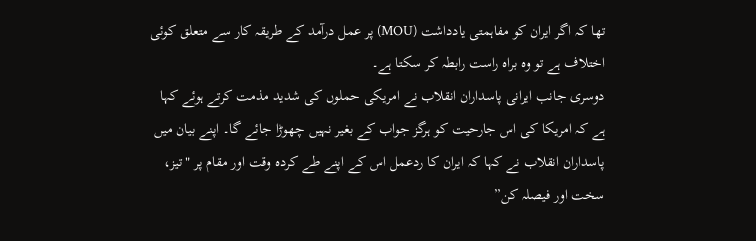تھا کہ اگر ایران کو مفاہمتی یادداشت (MOU) پر عمل درآمد کے طریقہ کار سے متعلق کوئی اختلاف ہے تو وہ براہ راست رابطہ کر سکتا ہے۔
دوسری جانب ایرانی پاسداران انقلاب نے امریکی حملوں کی شدید مذمت کرتے ہوئے کہا ہے کہ امریکا کی اس جارحیت کو ہرگز جواب کے بغیر نہیں چھوڑا جائے گا۔ اپنے بیان میں پاسداران انقلاب نے کہا کہ ایران کا ردعمل اس کے اپنے طے کردہ وقت اور مقام پر "تیز، سخت اور فیصلہ کن”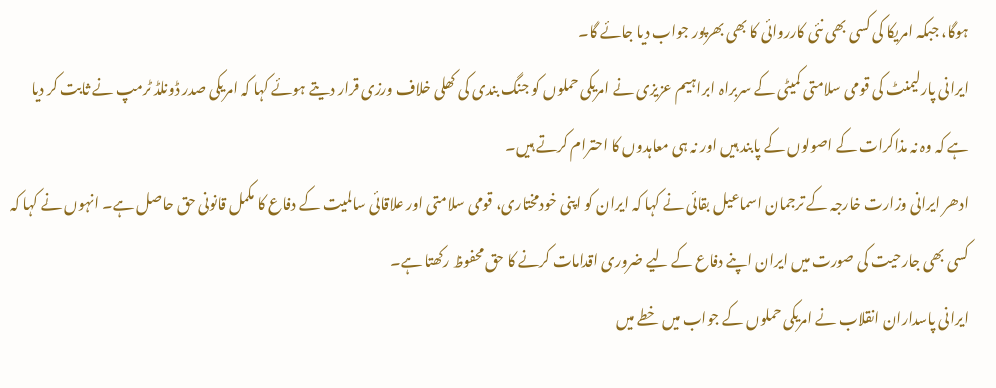ہوگا، جبکہ امریکا کی کسی بھی نئی کارروائی کا بھی بھرپور جواب دیا جائے گا۔
ایرانی پارلیمنٹ کی قومی سلامتی کمیٹی کے سربراہ ابراہیم عزیزی نے امریکی حملوں کو جنگ بندی کی کھلی خلاف ورزی قرار دیتے ہوئے کہا کہ امریکی صدر ڈونلڈ ٹرمپ نے ثابت کر دیا ہے کہ وہ نہ مذاکرات کے اصولوں کے پابند ہیں اور نہ ہی معاہدوں کا احترام کرتے ہیں۔
ادھر ایرانی وزارت خارجہ کے ترجمان اسماعیل بقائی نے کہا کہ ایران کو اپنی خودمختاری، قومی سلامتی اور علاقائی سالمیت کے دفاع کا مکمل قانونی حق حاصل ہے۔ انہوں نے کہا کہ کسی بھی جارحیت کی صورت میں ایران اپنے دفاع کے لیے ضروری اقدامات کرنے کا حق محفوظ رکھتا ہے۔
ایرانی پاسداران انقلاب نے امریکی حملوں کے جواب میں خطے میں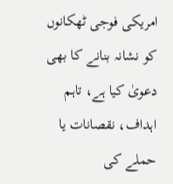امریکی فوجی ٹھکانوں کو نشانہ بنانے کا بھی دعویٰ کیا ہے، تاہم اہداف، نقصانات یا حملے کی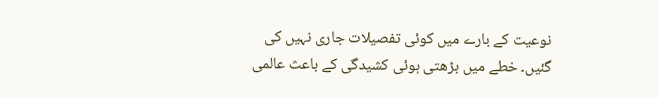نوعیت کے بارے میں کوئی تفصیلات جاری نہیں کی گئیں۔ خطے میں بڑھتی ہوئی کشیدگی کے باعث عالمی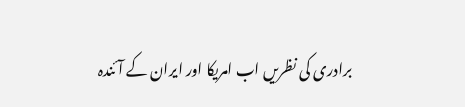برادری کی نظریں اب امریکا اور ایران کے آئندہ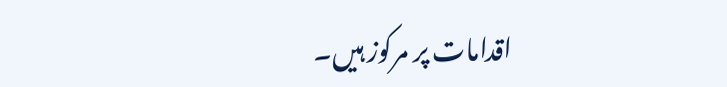اقدامات پر مرکوز ہیں۔